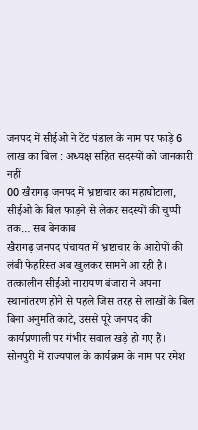जनपद में सीईओ ने टेंट पंडाल के नाम पर फाड़े 6 लाख का बिल : अध्यक्ष सहित सदस्यों को जानकारी नहीं
00 खैरागढ़ जनपद में भ्रष्टाचार का महाघोटाला, सीईओ के बिल फाड़ने से लेकर सदस्यों की चुप्पी तक… सब बेनकाब
खैरागढ़ जनपद पंचायत में भ्रष्टाचार के आरोपों की लंबी फेहरिस्त अब खुलकर सामने आ रही है। तत्कालीन सीईओ नारायण बंजारा ने अपना स्थानांतरण होने से पहले जिस तरह से लाखों के बिल बिना अनुमति काटे, उससे पूरे जनपद की कार्यप्रणाली पर गंभीर सवाल खड़े हो गए हैं। सोनपुरी में राज्यपाल के कार्यक्रम के नाम पर रमेश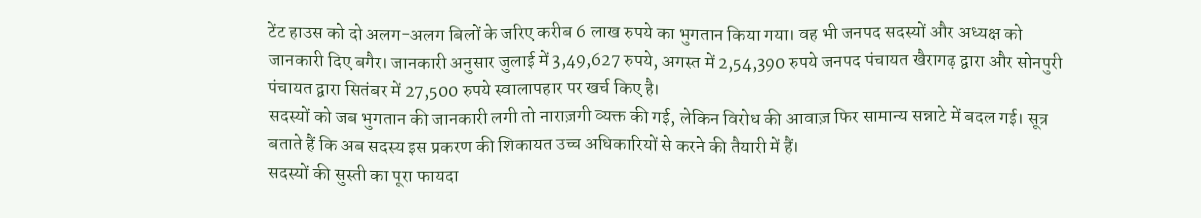टेंट हाउस को दो अलग-अलग बिलों के जरिए करीब 6 लाख रुपये का भुगतान किया गया। वह भी जनपद सदस्यों और अध्यक्ष को जानकारी दिए बगैर। जानकारी अनुसार जुलाई में 3,49,627 रुपये, अगस्त में 2,54,390 रुपये जनपद पंचायत खैरागढ़ द्वारा और सोनपुरी पंचायत द्वारा सितंबर में 27,500 रुपये स्वालापहार पर खर्च किए है।
सदस्यों को जब भुगतान की जानकारी लगी तो नाराज़गी व्यक्त की गई, लेकिन विरोध की आवाज़ फिर सामान्य सन्नाटे में बदल गई। सूत्र बताते हैं कि अब सदस्य इस प्रकरण की शिकायत उच्च अधिकारियों से करने की तैयारी में हैं।
सदस्यों की सुस्ती का पूरा फायदा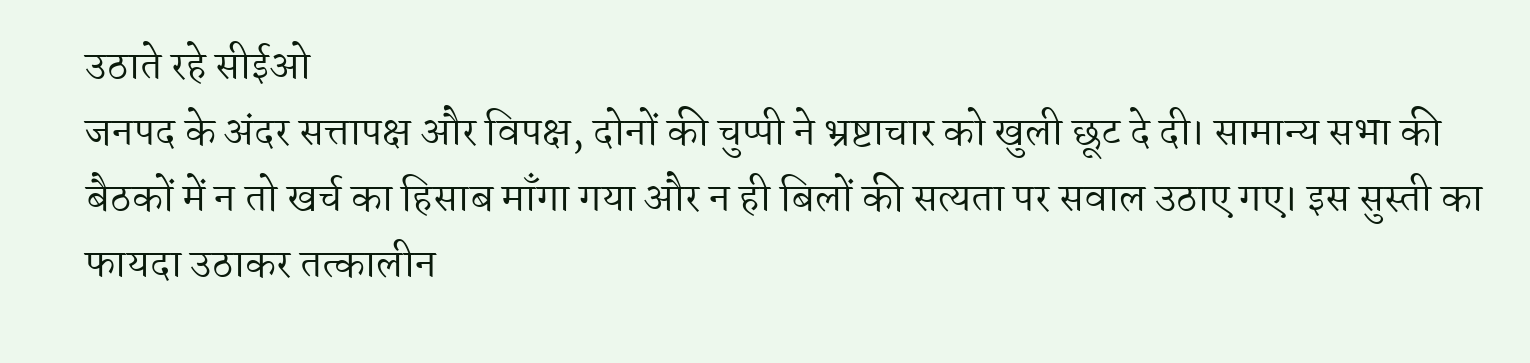उठाते रहे सीईओ
जनपद के अंदर सत्तापक्ष और विपक्ष, दोनों की चुप्पी ने भ्रष्टाचार को खुली छूट दे दी। सामान्य सभा की बैठकों में न तो खर्च का हिसाब माँगा गया और न ही बिलों की सत्यता पर सवाल उठाए गए। इस सुस्ती का फायदा उठाकर तत्कालीन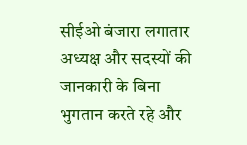सीईओ बंजारा लगातार अध्यक्ष और सदस्यों की जानकारी के बिना भुगतान करते रहे और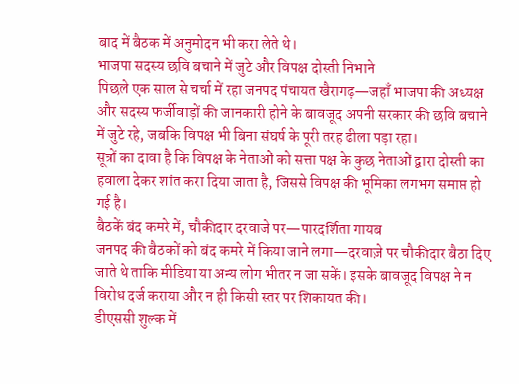बाद में बैठक में अनुमोदन भी करा लेते थे।
भाजपा सदस्य छवि बचाने में जुटे और विपक्ष दोस्ती निभाने
पिछले एक साल से चर्चा में रहा जनपद पंचायत खैरागढ़—जहाँ भाजपा की अध्यक्ष और सदस्य फर्जीवाड़ों की जानकारी होने के बावजूद अपनी सरकार की छवि बचाने में जुटे रहे, जबकि विपक्ष भी बिना संघर्ष के पूरी तरह ढीला पड़ा रहा।
सूत्रों का दावा है कि विपक्ष के नेताओं को सत्ता पक्ष के कुछ नेताओं द्वारा दोस्ती का हवाला देकर शांत करा दिया जाता है, जिससे विपक्ष की भूमिका लगभग समाप्त हो गई है।
बैठकें बंद कमरे में, चौकीदार दरवाजे पर—पारदर्शिता गायब
जनपद की बैठकों को बंद कमरे में किया जाने लगा—दरवाज़े पर चौकीदार बैठा दिए जाते थे ताकि मीडिया या अन्य लोग भीतर न जा सकें। इसके बावजूद विपक्ष ने न विरोध दर्ज कराया और न ही किसी स्तर पर शिकायत की।
डीएससी शुल्क में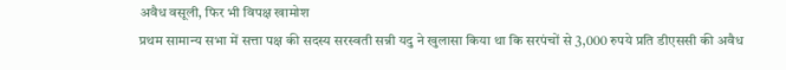अवैध वसूली, फिर भी विपक्ष खामोश
प्रथम सामान्य सभा में सत्ता पक्ष की सदस्य सरस्वती सन्नी यदु ने खुलासा किया था कि सरपंचों से 3,000 रुपये प्रति डीएससी की अवैध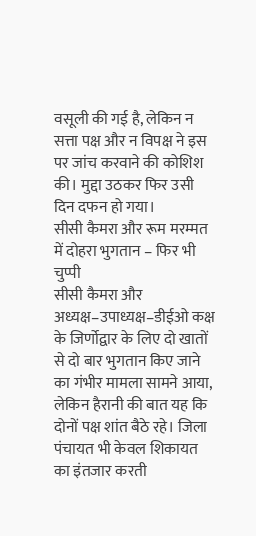वसूली की गई है, लेकिन न सत्ता पक्ष और न विपक्ष ने इस पर जांच करवाने की कोशिश की। मुद्दा उठकर फिर उसी दिन दफन हो गया।
सीसी कैमरा और रूम मरम्मत में दोहरा भुगतान – फिर भी चुप्पी
सीसी कैमरा और अध्यक्ष–उपाध्यक्ष–डीईओ कक्ष के जिर्णोद्वार के लिए दो खातों से दो बार भुगतान किए जाने का गंभीर मामला सामने आया, लेकिन हैरानी की बात यह कि दोनों पक्ष शांत बैठे रहे। जिला पंचायत भी केवल शिकायत का इंतजार करती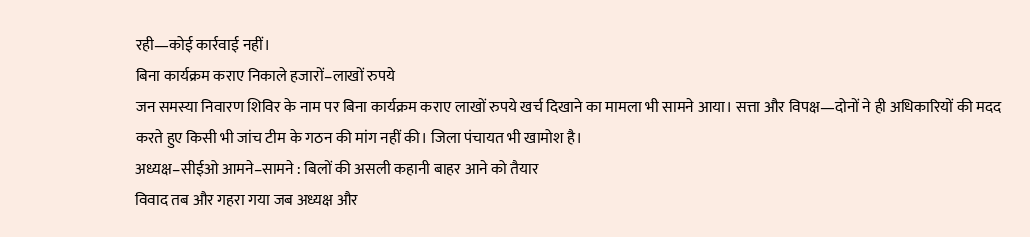रही—कोई कार्रवाई नहीं।
बिना कार्यक्रम कराए निकाले हजारों–लाखों रुपये
जन समस्या निवारण शिविर के नाम पर बिना कार्यक्रम कराए लाखों रुपये खर्च दिखाने का मामला भी सामने आया। सत्ता और विपक्ष—दोनों ने ही अधिकारियों की मदद करते हुए किसी भी जांच टीम के गठन की मांग नहीं की। जिला पंचायत भी खामोश है।
अध्यक्ष–सीईओ आमने–सामने : बिलों की असली कहानी बाहर आने को तैयार
विवाद तब और गहरा गया जब अध्यक्ष और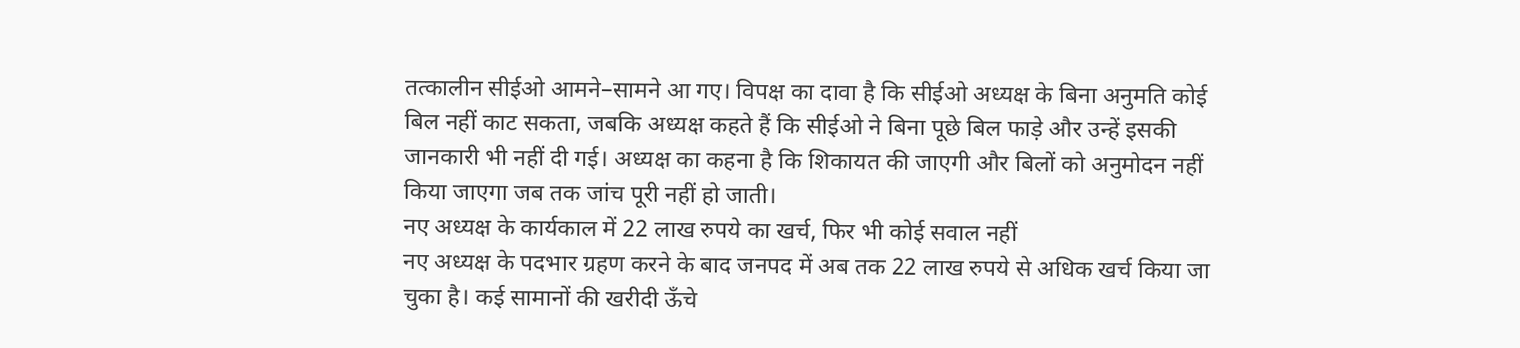तत्कालीन सीईओ आमने–सामने आ गए। विपक्ष का दावा है कि सीईओ अध्यक्ष के बिना अनुमति कोई बिल नहीं काट सकता, जबकि अध्यक्ष कहते हैं कि सीईओ ने बिना पूछे बिल फाड़े और उन्हें इसकी जानकारी भी नहीं दी गई। अध्यक्ष का कहना है कि शिकायत की जाएगी और बिलों को अनुमोदन नहीं किया जाएगा जब तक जांच पूरी नहीं हो जाती।
नए अध्यक्ष के कार्यकाल में 22 लाख रुपये का खर्च, फिर भी कोई सवाल नहीं
नए अध्यक्ष के पदभार ग्रहण करने के बाद जनपद में अब तक 22 लाख रुपये से अधिक खर्च किया जा चुका है। कई सामानों की खरीदी ऊँचे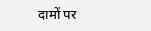दामों पर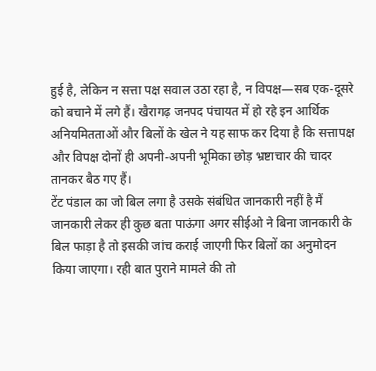हुई है, लेकिन न सत्ता पक्ष सवाल उठा रहा है, न विपक्ष—सब एक-दूसरे को बचाने में लगे हैं। खैरागढ़ जनपद पंचायत में हो रहे इन आर्थिक अनियमितताओं और बिलों के खेल ने यह साफ कर दिया है कि सत्तापक्ष और विपक्ष दोनों ही अपनी-अपनी भूमिका छोड़ भ्रष्टाचार की चादर तानकर बैठ गए हैं।
टेंट पंडाल का जो बिल लगा है उसके संबंधित जानकारी नहीं है मैं जानकारी लेकर ही कुछ बता पाऊंगा अगर सीईओ ने बिना जानकारी के बिल फाड़ा है तो इसकी जांच कराई जाएगी फिर बिलों का अनुमोदन किया जाएगा। रही बात पुराने मामले की तो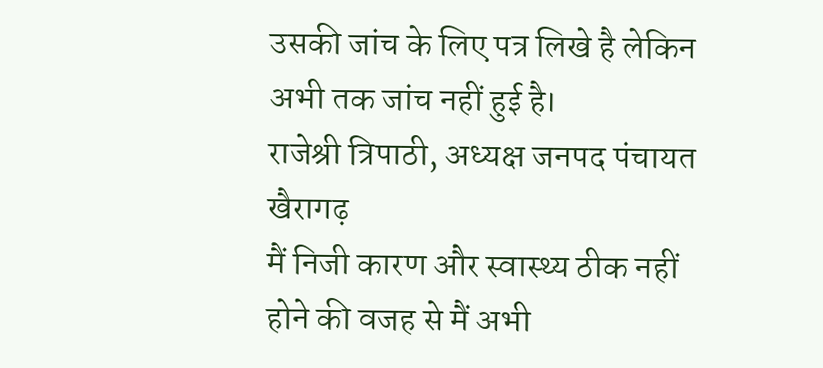उसकी जांच के लिए पत्र लिखे है लेकिन अभी तक जांच नहीं हुई है।
राजेश्री त्रिपाठी, अध्यक्ष जनपद पंचायत खैरागढ़
मैं निजी कारण और स्वास्थ्य ठीक नहीं होने की वजह से मैं अभी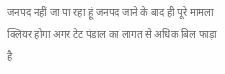जनपद नहीं जा पा रहा हूं जनपद जाने के बाद ही पूरे मामला क्लियर होगा अगर टेट पंडाल का लागत से अधिक बिल फाड़ा है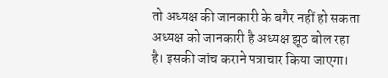तो अध्यक्ष की जानकारी के बगैर नहीं हो सकता अध्यक्ष को जानकारी है अध्यक्ष झूठ बोल रहा है। इसकी जांच कराने पत्राचार किया जाएगा।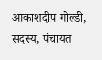आकाशदीप गोल्डी, सदस्य, पंचायत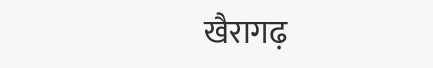खैरागढ़